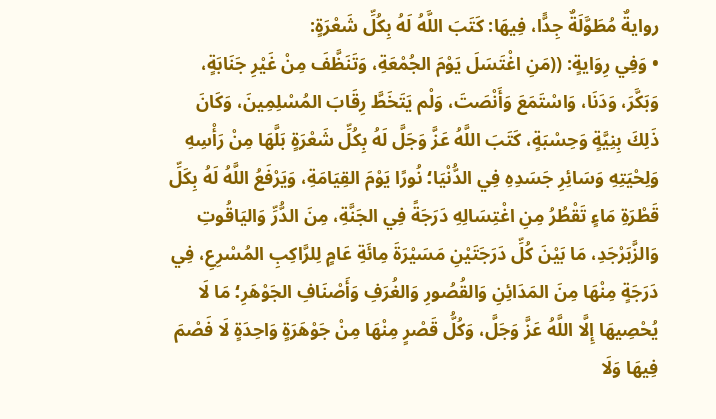روايةٌ مُطَوَّلَةٌ جِدًّا، فِيهَا: كَتَبَ اللَّهُ لَهُ بِكُلِّ شَعْرَةٍ:
• وَفِي رِوَايةٍ: ((مَنِ اغْتَسَلَ يَوْمَ الجُمْعَةِ، وَتَنَظَّفَ مِنْ غَيْرِ جَنَابَةٍ، وَبَكَّرَ، وَدَنَا، وَاسْتَمَعَ وَأَنْصَتَ، وَلْم يَتَخَطَّ رِقَابَ المُسْلِمِينَ، وَكَانَ ذَلِكَ بِنِيَّةٍ وَحِسْبَةٍ، كَتَبَ اللَّهُ عَزَّ وَجَلَّ لَهُ بِكُلِّ شَعْرَةٍ بَلَّهَا مِنْ رَأْسِهِ وَلِحْيَتِهِ وَسَائِرِ جَسَدِهِ فِي الدُّنْيَا؛ نُورًا يَوْمَ القِيَامَةِ، وَيَرْفَعُ اللَّهُ لَهُ بِكَلِّ قَطْرَةِ مَاءٍ تَقْطُرُ مِنِ اغْتِسَالِهِ دَرَجَةً فِي الجَنَّةِ، مِنَ الدُّرِّ وَاليَاقُوتِ وَالزَّبَرْجَدِ، مَا بَيْنَ كُلِّ دَرَجَتَيْنِ مَسَيْرَةَ مِائَةِ عَامٍ لِلرَّاكِبِ المُسْرِعِ، فِي دَرَجَةٍ مِنْهَا مِنَ المَدَائِنِ وَالقُصُورِ وَالغُرَفِ وَأَصْنَافِ الجَوْهَرِ؛ مَا لَا يُحْصِيهَا إِلَّا اللَّهُ عَزَّ وَجَلَّ، وَكُلُّ قَصْرٍ مِنْهَا مِنْ جَوْهَرَةٍ وَاحِدَةٍ لَا فَصْمَ فِيهَا وَلَا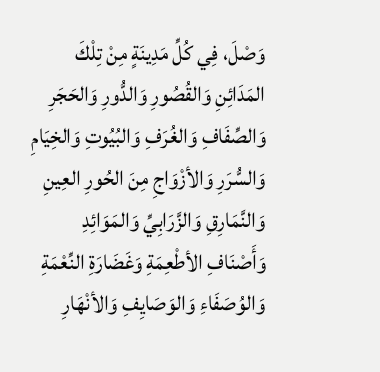وَصْلَ، فِي كُلِّ مَدِينَةٍ مِنْ تِلْكَ المَدَائِنِ وَالقُصُورِ وَالدُّورِ وَالحَجَرِ وَالصِّفَافِ وَالغُرَفِ وَالبُيُوتِ وَالخِيَامِ وَالسُّرَرِ وَالأزْوَاجِ مِنَ الحُورِ العِينِ وَالنَّمَارِقِ وَالزَّرَابِيِّ وَالمَوَائِدِ وَأَصْنَافِ الأطْعِمَةِ وَغَضَارَةِ النِّعْمَةِ وَالوُصَفَاءِ وَالوَصَايِفِ وَالأنْهَارِ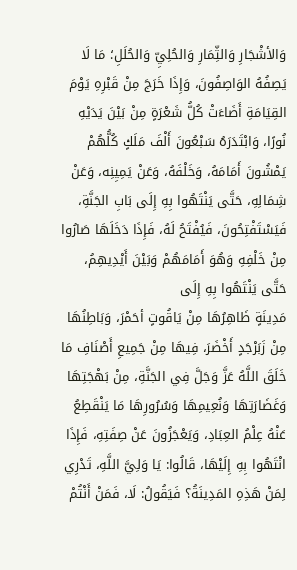وَالأشْجَارِ وَالثِّمَارِ وَالحُلِيِّ وَالحُلَلِ؛ مَا لَا يَصِفُهُ الوَاصِفُونَ، وَإِذَا خَرَجَ مِنْ قَبْرِهِ يَوْمَ القِيَامَةِ أَضَاءَتْ كُلُّ شَعْرَةٍ مِنْ بَيْنَ يَدَيْهِ نُورًا، وَابْتَدَرَهُ سَبْعُونَ أَلْفَ مَلَكٍ كُلُّهُمْ يَمْشُونَ أَمَامَهُ، وَخَلْفَهُ، وَعَنْ يَمِيِنِه، وَعَنْ شِمَالِهِ، حَتَّى يَنْتَهُوا بِهِ إِلَى بَابِ الجَنَّةِ، فَيَسْتَفْتِحُونَ، فَيُفْتَحُ لَهُ، فَإِذَا دَخَلَهَا صَارُوا مِنْ خَلْفِهِ وَهُوَ أَمَامَهُمْ وَبَيْنَ أَيْدِيهِمُ، حَتَّى يَنْتَهُوا بِهِ إِلَى
مَدِينَةٍ ظَاهِرُهَا مِنْ يَاقُوتٍ أحَمْرَ، وَبَاطِنُهَا مِنْ زَبَرْجَدٍ أَخْضَرَ، فِيهَا مِنْ جَمِيعِ أَصْنَافِ مَا خَلَقَ اللَّهُ عَزَّ وَجَلَّ فِي الجَنَّةِ، مِنْ بَهْجَتِهَا وَغَضَارَتِهَا وَنُعِيمِهَا وَسُرُورِهَا مَا يَنْقَطِعُ عَنْهُ عِلْمُ العِبَادِ، وَيَعْجَزُونَ عَنْ صِفَتِهِ، فَإِذَا انْتَهُوا بِهِ إِلَيْهَا، قَالُوا: يَا وَلِيَّ اللَّهِ، تَدْرِي لِمَنْ هَذِهِ المَدِينَةُ؟ فَيَقُولُ: لَا، فَمَنْ أَنْتُمْ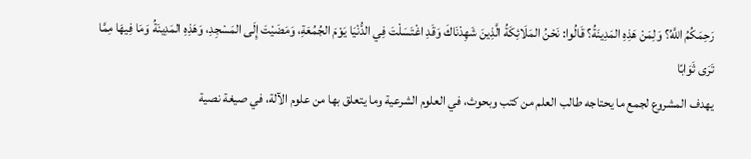رَحِمَكُمُ اللَّهُ؟ وَلِمَنْ هَذِهِ المَدِينَةُ؟ قَالُوا: نَحْنُ المَلَائِكَةُ الَّذِينَ شَهِدْنَاكَ وَقَدِ اغْتَسَلْتَ فِي الدُّنْيَا يَوْمَ الجُمُعَةِ، وَمَضَيْتَ إِلَى المَسْجِدِ، وَهَذِهِ المَدِينَةُ وَمَا فِيهَا مِمَّا تَرَى ثَوَابًا
يهدف المشروع لجمع ما يحتاجه طالب العلم من كتب وبحوث، في العلوم الشرعية وما يتعلق بها من علوم الآلة، في صيغة نصية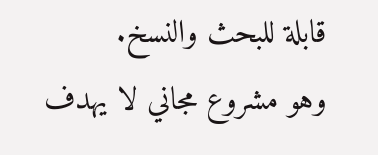قابلة للبحث والنسخ.
وهو مشروع مجاني لا يهدف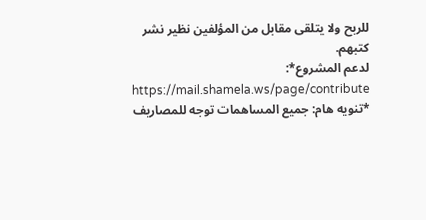للربح ولا يتلقى مقابل من المؤلفين نظير نشر كتبهم.
لدعم المشروع*: https://mail.shamela.ws/page/contribute
*تنويه هام: جميع المساهمات توجه للمصاريف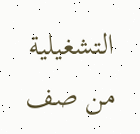التشغيلية من صف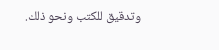وتدقيق للكتب ونحو ذلك.